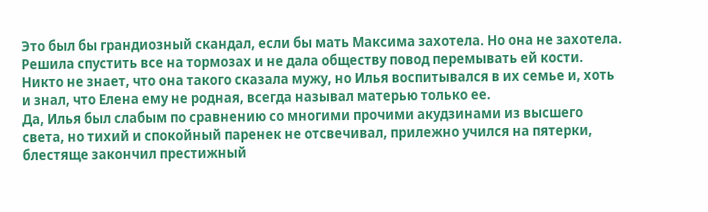Это был бы грандиозный скандал, если бы мать Максима захотела. Но она не захотела. Решила спустить все на тормозах и не дала обществу повод перемывать ей кости. Никто не знает, что она такого сказала мужу, но Илья воспитывался в их семье и, хоть и знал, что Елена ему не родная, всегда называл матерью только ее.
Да, Илья был слабым по сравнению со многими прочими акудзинами из высшего света, но тихий и спокойный паренек не отсвечивал, прилежно учился на пятерки, блестяще закончил престижный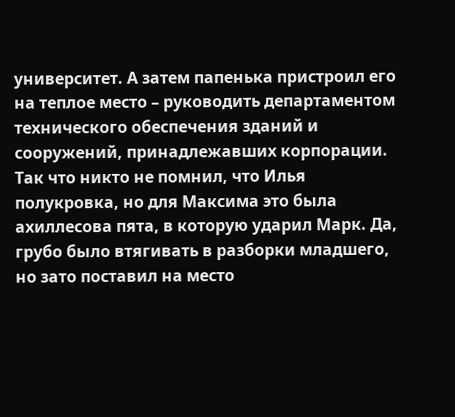университет. А затем папенька пристроил его на теплое место – руководить департаментом технического обеспечения зданий и сооружений, принадлежавших корпорации.
Так что никто не помнил, что Илья полукровка, но для Максима это была ахиллесова пята, в которую ударил Марк. Да, грубо было втягивать в разборки младшего, но зато поставил на место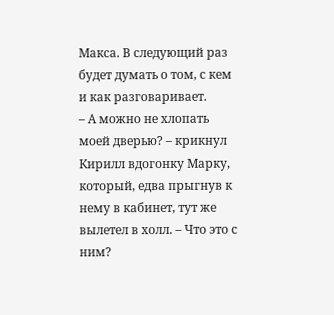Макса. В следующий раз будет думать о том, с кем и как разговаривает.
– А можно не хлопать моей дверью? – крикнул Кирилл вдогонку Марку, который, едва прыгнув к нему в кабинет, тут же вылетел в холл. – Что это с ним?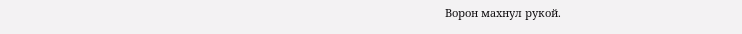Ворон махнул рукой.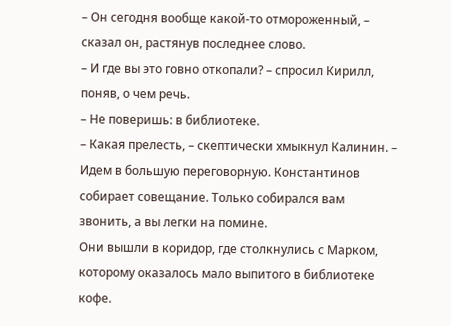– Он сегодня вообще какой-то отмороженный, – сказал он, растянув последнее слово.
– И где вы это говно откопали? – спросил Кирилл, поняв, о чем речь.
– Не поверишь: в библиотеке.
– Какая прелесть, – скептически хмыкнул Калинин. – Идем в большую переговорную. Константинов собирает совещание. Только собирался вам звонить, а вы легки на помине.
Они вышли в коридор, где столкнулись с Марком, которому оказалось мало выпитого в библиотеке кофе.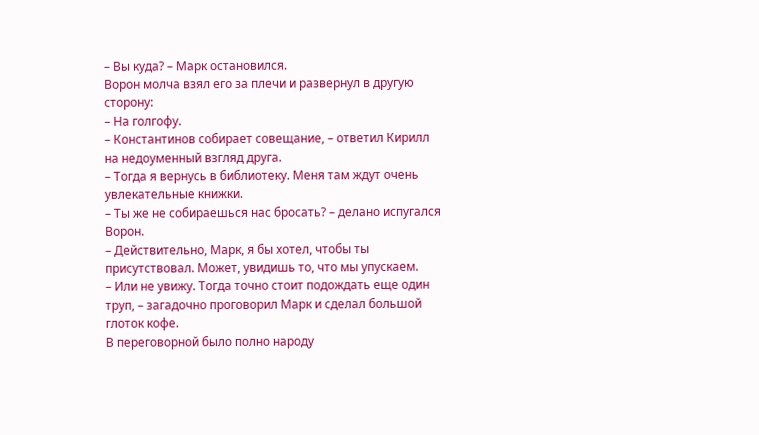– Вы куда? – Марк остановился.
Ворон молча взял его за плечи и развернул в другую сторону:
– На голгофу.
– Константинов собирает совещание, – ответил Кирилл на недоуменный взгляд друга.
– Тогда я вернусь в библиотеку. Меня там ждут очень увлекательные книжки.
– Ты же не собираешься нас бросать? – делано испугался Ворон.
– Действительно, Марк, я бы хотел, чтобы ты присутствовал. Может, увидишь то, что мы упускаем.
– Или не увижу. Тогда точно стоит подождать еще один труп, – загадочно проговорил Марк и сделал большой глоток кофе.
В переговорной было полно народу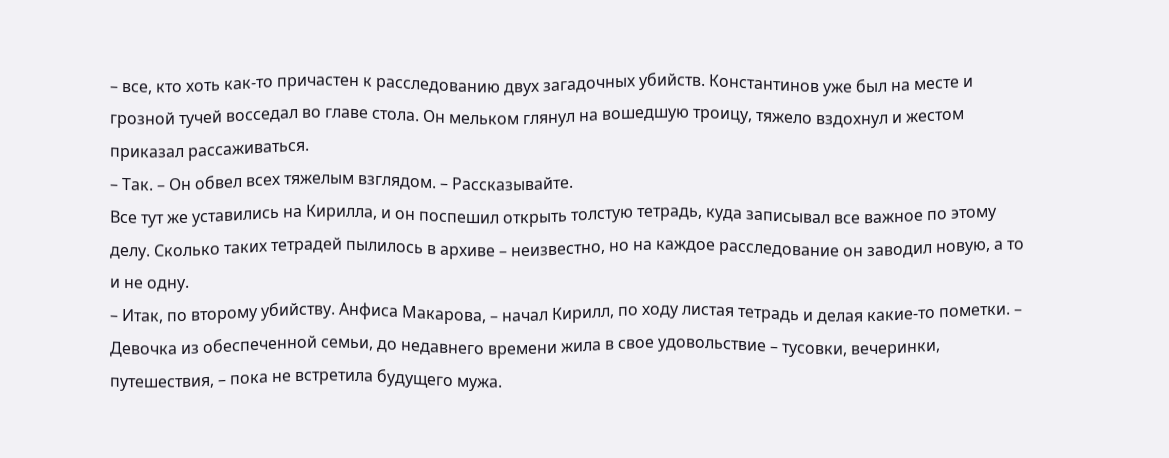– все, кто хоть как-то причастен к расследованию двух загадочных убийств. Константинов уже был на месте и грозной тучей восседал во главе стола. Он мельком глянул на вошедшую троицу, тяжело вздохнул и жестом приказал рассаживаться.
– Так. – Он обвел всех тяжелым взглядом. – Рассказывайте.
Все тут же уставились на Кирилла, и он поспешил открыть толстую тетрадь, куда записывал все важное по этому делу. Сколько таких тетрадей пылилось в архиве – неизвестно, но на каждое расследование он заводил новую, а то и не одну.
– Итак, по второму убийству. Анфиса Макарова, – начал Кирилл, по ходу листая тетрадь и делая какие-то пометки. – Девочка из обеспеченной семьи, до недавнего времени жила в свое удовольствие – тусовки, вечеринки, путешествия, – пока не встретила будущего мужа.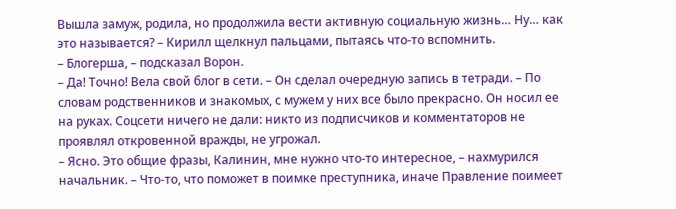Вышла замуж, родила, но продолжила вести активную социальную жизнь… Ну… как это называется? – Кирилл щелкнул пальцами, пытаясь что-то вспомнить.
– Блогерша, – подсказал Ворон.
– Да! Точно! Вела свой блог в сети. – Он сделал очередную запись в тетради. – По словам родственников и знакомых, с мужем у них все было прекрасно. Он носил ее на руках. Соцсети ничего не дали: никто из подписчиков и комментаторов не проявлял откровенной вражды, не угрожал.
– Ясно. Это общие фразы, Калинин, мне нужно что-то интересное, – нахмурился начальник. – Что-то, что поможет в поимке преступника, иначе Правление поимеет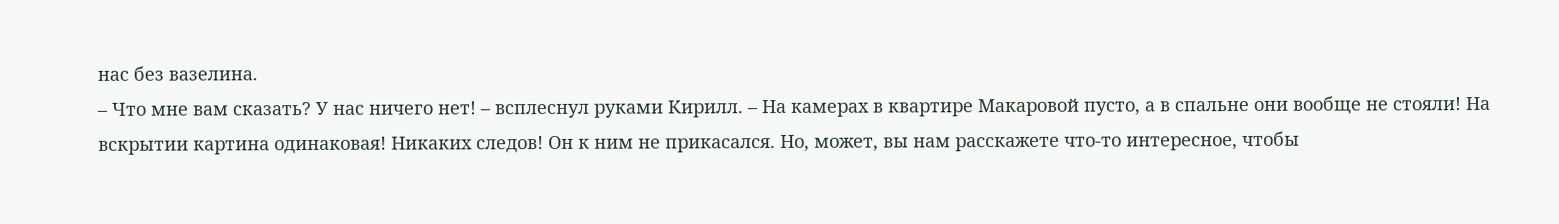нас без вазелина.
– Что мне вам сказать? У нас ничего нет! – всплеснул руками Кирилл. – На камерах в квартире Макаровой пусто, а в спальне они вообще не стояли! На вскрытии картина одинаковая! Никаких следов! Он к ним не прикасался. Но, может, вы нам расскажете что-то интересное, чтобы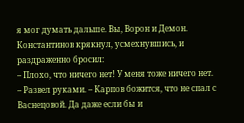я мог думать дальше. Вы, Ворон и Демон.
Константинов крякнул, усмехнувшись, и раздраженно бросил:
– Плохо, что ничего нет! У меня тоже ничего нет. – Развел руками. – Карпов божится, что не спал с Васнецовой. Да даже если бы и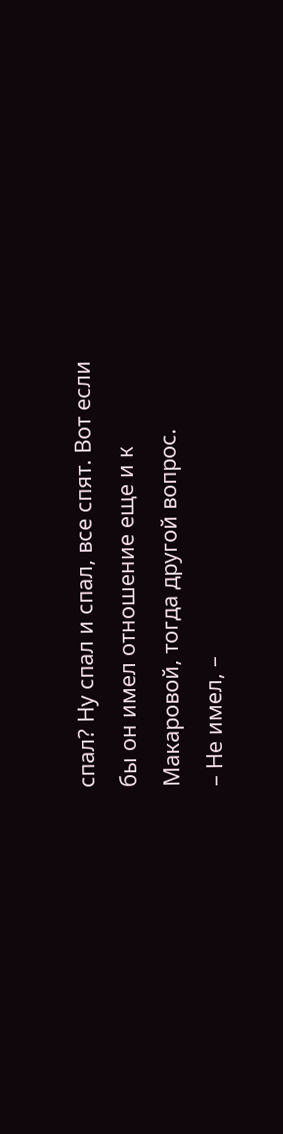спал? Ну спал и спал, все спят. Вот если бы он имел отношение еще и к Макаровой, тогда другой вопрос.
– Не имел, –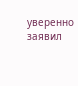уверенно заявил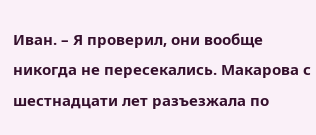Иван. – Я проверил, они вообще никогда не пересекались. Макарова с шестнадцати лет разъезжала по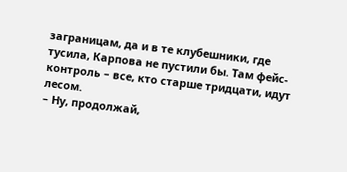заграницам, да и в те клубешники, где тусила, Карпова не пустили бы. Там фейс-контроль – все, кто старше тридцати, идут лесом.
– Ну, продолжай,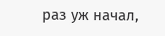раз уж начал,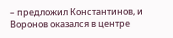– предложил Константинов, и Воронов оказался в центре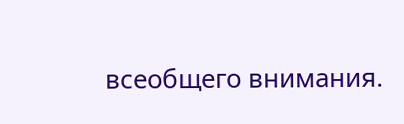всеобщего внимания.